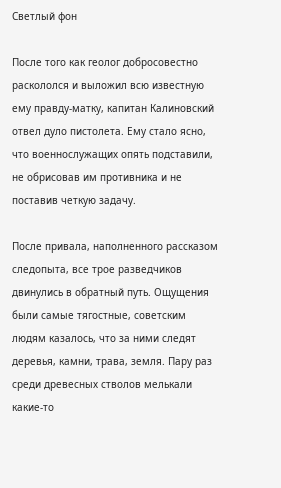Светлый фон

После того как геолог добросовестно раскололся и выложил всю известную ему правду-матку, капитан Калиновский отвел дуло пистолета. Ему стало ясно, что военнослужащих опять подставили, не обрисовав им противника и не поставив четкую задачу.

После привала, наполненного рассказом следопыта, все трое разведчиков двинулись в обратный путь. Ощущения были самые тягостные, советским людям казалось, что за ними следят деревья, камни, трава, земля. Пару раз среди древесных стволов мелькали какие-то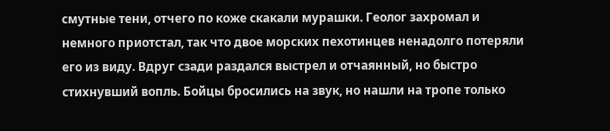смутные тени, отчего по коже скакали мурашки. Геолог захромал и немного приотстал, так что двое морских пехотинцев ненадолго потеряли его из виду. Вдруг сзади раздался выстрел и отчаянный, но быстро стихнувший вопль. Бойцы бросились на звук, но нашли на тропе только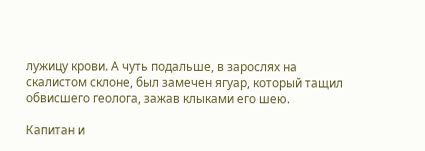лужицу крови. А чуть подальше, в зарослях на скалистом склоне, был замечен ягуар, который тащил обвисшего геолога, зажав клыками его шею.

Капитан и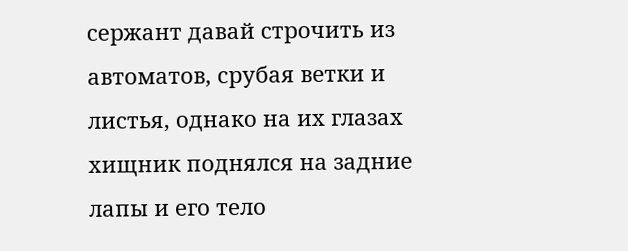сержант давай строчить из автоматов, срубая ветки и листья, однако на их глазах хищник поднялся на задние лапы и его тело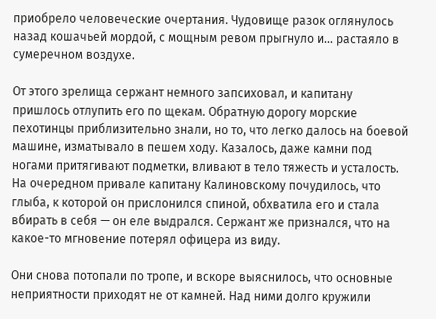приобрело человеческие очертания. Чудовище разок оглянулось назад кошачьей мордой, с мощным ревом прыгнуло и… растаяло в сумеречном воздухе.

От этого зрелища сержант немного запсиховал, и капитану пришлось отлупить его по щекам. Обратную дорогу морские пехотинцы приблизительно знали, но то, что легко далось на боевой машине, изматывало в пешем ходу. Казалось, даже камни под ногами притягивают подметки, вливают в тело тяжесть и усталость. На очередном привале капитану Калиновскому почудилось, что глыба, к которой он прислонился спиной, обхватила его и стала вбирать в себя — он еле выдрался. Сержант же признался, что на какое-то мгновение потерял офицера из виду.

Они снова потопали по тропе, и вскоре выяснилось, что основные неприятности приходят не от камней. Над ними долго кружили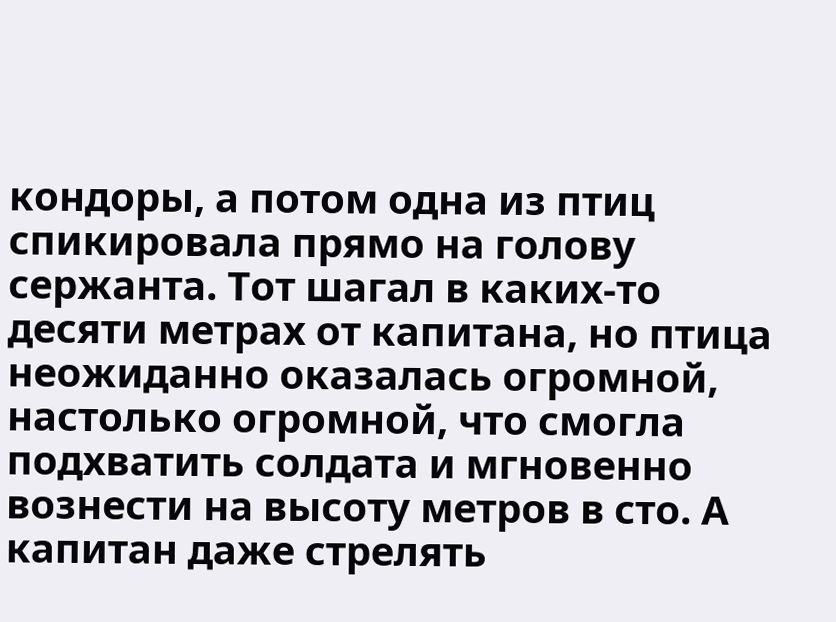кондоры, а потом одна из птиц спикировала прямо на голову сержанта. Тот шагал в каких-то десяти метрах от капитана, но птица неожиданно оказалась огромной, настолько огромной, что смогла подхватить солдата и мгновенно вознести на высоту метров в сто. А капитан даже стрелять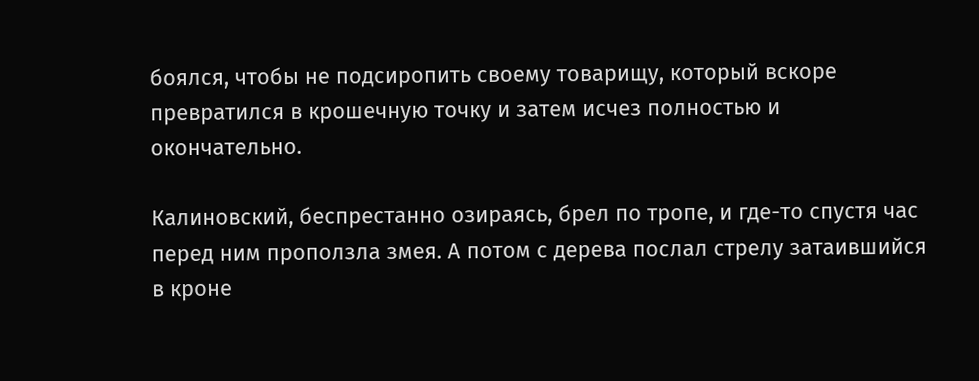боялся, чтобы не подсиропить своему товарищу, который вскоре превратился в крошечную точку и затем исчез полностью и окончательно.

Калиновский, беспрестанно озираясь, брел по тропе, и где-то спустя час перед ним проползла змея. А потом с дерева послал стрелу затаившийся в кроне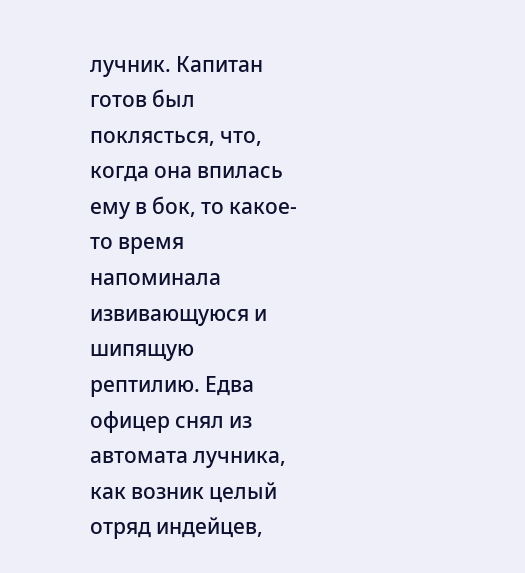лучник. Капитан готов был поклясться, что, когда она впилась ему в бок, то какое-то время напоминала извивающуюся и шипящую рептилию. Едва офицер снял из автомата лучника, как возник целый отряд индейцев,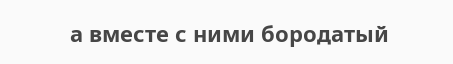а вместе с ними бородатый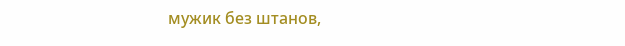мужик без штанов,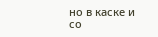но в каске и со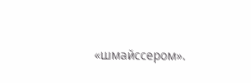«шмайссером».